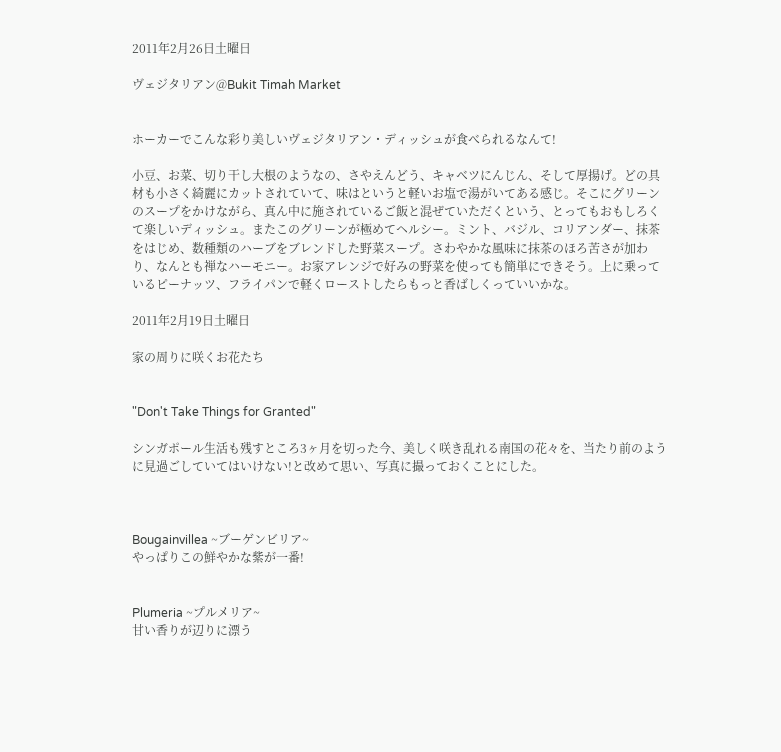2011年2月26日土曜日

ヴェジタリアン@Bukit Timah Market


ホーカーでこんな彩り美しいヴェジタリアン・ディッシュが食べられるなんて!

小豆、お菜、切り干し大根のようなの、さやえんどう、キャベツにんじん、そして厚揚げ。どの具材も小さく綺麗にカットされていて、味はというと軽いお塩で湯がいてある感じ。そこにグリーンのスープをかけながら、真ん中に施されているご飯と混ぜていただくという、とってもおもしろくて楽しいディッシュ。またこのグリーンが極めてヘルシー。ミント、バジル、コリアンダー、抹茶をはじめ、数種類のハーブをブレンドした野菜スープ。さわやかな風味に抹茶のほろ苦さが加わり、なんとも禅なハーモニー。お家アレンジで好みの野菜を使っても簡単にできそう。上に乗っているピーナッツ、フライパンで軽くローストしたらもっと香ばしくっていいかな。

2011年2月19日土曜日

家の周りに咲くお花たち


"Don't Take Things for Granted"

シンガポール生活も残すところ3ヶ月を切った今、美しく咲き乱れる南国の花々を、当たり前のように見過ごしていてはいけない!と改めて思い、写真に撮っておくことにした。



Bougainvillea ~ブーゲンビリア~
やっぱりこの鮮やかな紫が一番!


Plumeria ~プルメリア~
甘い香りが辺りに漂う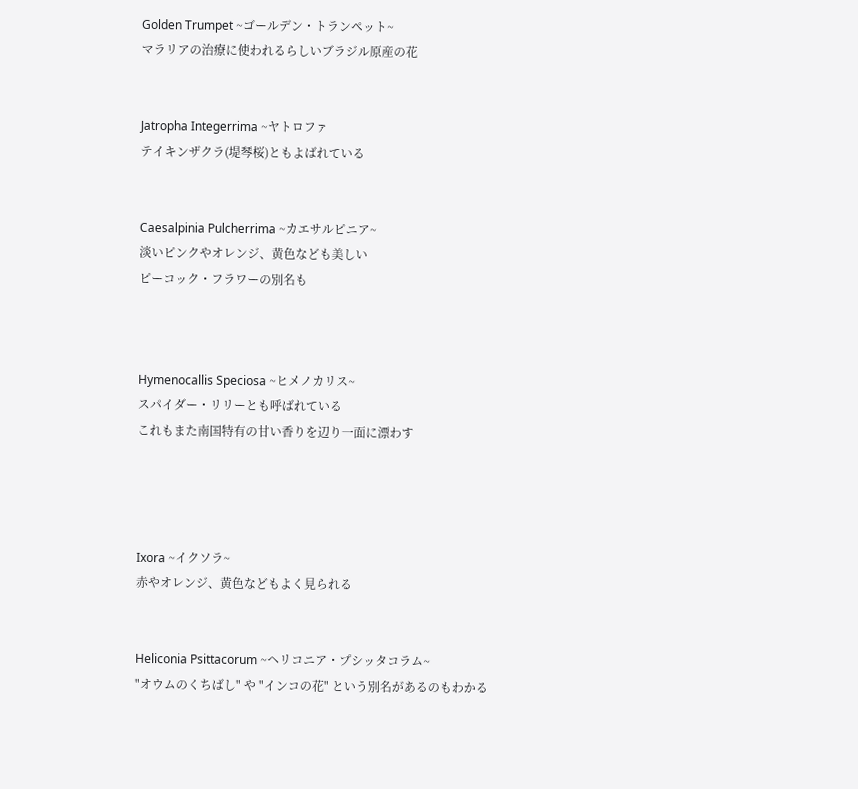Golden Trumpet ~ゴールデン・トランペット~
マラリアの治療に使われるらしいブラジル原産の花


Jatropha Integerrima ~ヤトロファ
テイキンザクラ(堤琴桜)ともよばれている


Caesalpinia Pulcherrima ~カエサルピニア~
淡いピンクやオレンジ、黄色なども美しい
ピーコック・フラワーの別名も



Hymenocallis Speciosa ~ヒメノカリス~
スパイダー・リリーとも呼ばれている
これもまた南国特有の甘い香りを辺り一面に漂わす




Ixora ~イクソラ~
赤やオレンジ、黄色などもよく見られる


Heliconia Psittacorum ~ヘリコニア・プシッタコラム~
"オウムのくちばし" や "インコの花" という別名があるのもわかる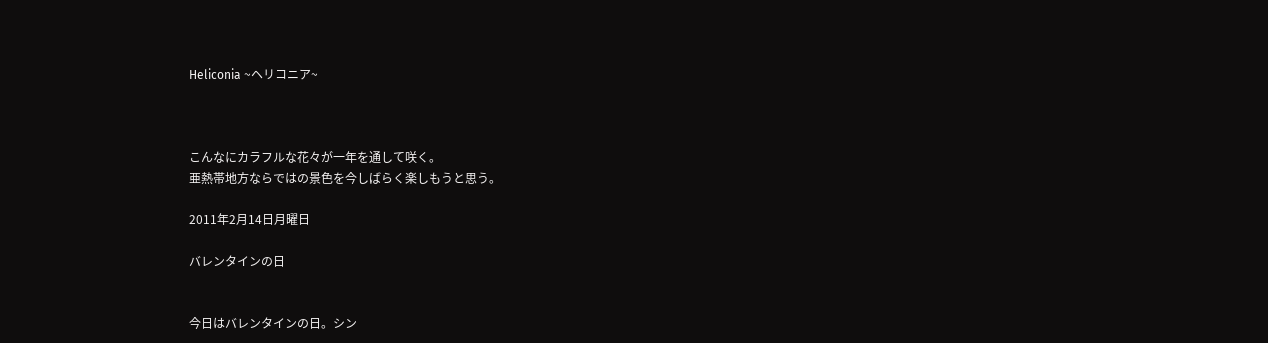Heliconia ~ヘリコニア~



こんなにカラフルな花々が一年を通して咲く。
亜熱帯地方ならではの景色を今しばらく楽しもうと思う。

2011年2月14日月曜日

バレンタインの日


今日はバレンタインの日。シン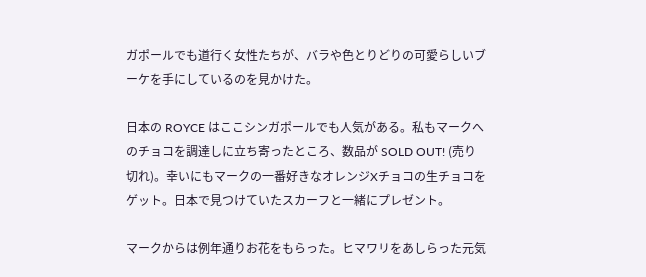ガポールでも道行く女性たちが、バラや色とりどりの可愛らしいブーケを手にしているのを見かけた。

日本の ROYCE はここシンガポールでも人気がある。私もマークへのチョコを調達しに立ち寄ったところ、数品が SOLD OUT! (売り切れ)。幸いにもマークの一番好きなオレンジXチョコの生チョコをゲット。日本で見つけていたスカーフと一緒にプレゼント。

マークからは例年通りお花をもらった。ヒマワリをあしらった元気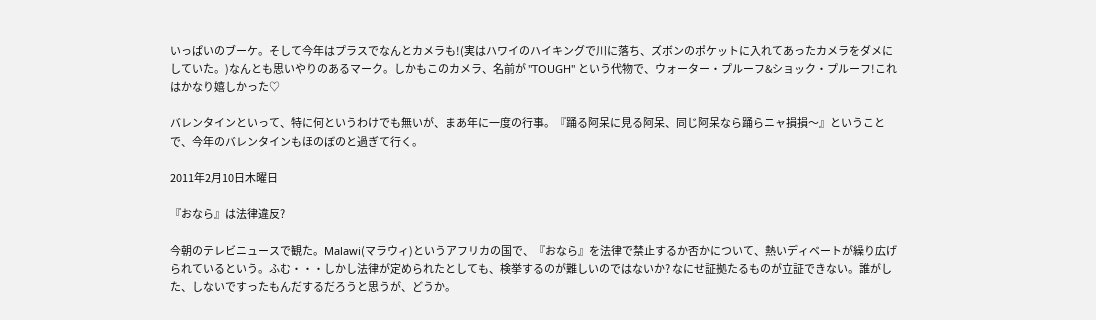いっぱいのブーケ。そして今年はプラスでなんとカメラも!(実はハワイのハイキングで川に落ち、ズボンのポケットに入れてあったカメラをダメにしていた。)なんとも思いやりのあるマーク。しかもこのカメラ、名前が "TOUGH" という代物で、ウォーター・プルーフ&ショック・プルーフ!これはかなり嬉しかった♡

バレンタインといって、特に何というわけでも無いが、まあ年に一度の行事。『踊る阿呆に見る阿呆、同じ阿呆なら踊らニャ損損〜』ということで、今年のバレンタインもほのぼのと過ぎて行く。

2011年2月10日木曜日

『おなら』は法律違反?

今朝のテレビニュースで観た。Malawi(マラウィ)というアフリカの国で、『おなら』を法律で禁止するか否かについて、熱いディベートが繰り広げられているという。ふむ・・・しかし法律が定められたとしても、検挙するのが難しいのではないか? なにせ証拠たるものが立証できない。誰がした、しないですったもんだするだろうと思うが、どうか。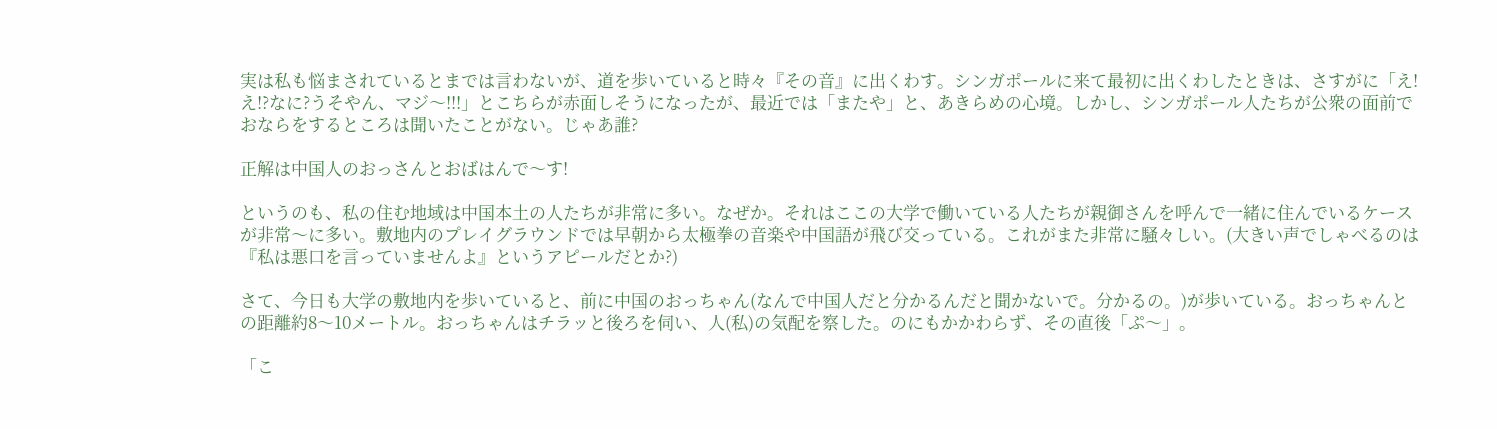実は私も悩まされているとまでは言わないが、道を歩いていると時々『その音』に出くわす。シンガポールに来て最初に出くわしたときは、さすがに「え!え!?なに?うそやん、マジ〜!!!」とこちらが赤面しそうになったが、最近では「またや」と、あきらめの心境。しかし、シンガポール人たちが公衆の面前でおならをするところは聞いたことがない。じゃあ誰?

正解は中国人のおっさんとおばはんで〜す!

というのも、私の住む地域は中国本土の人たちが非常に多い。なぜか。それはここの大学で働いている人たちが親御さんを呼んで一緒に住んでいるケースが非常〜に多い。敷地内のプレイグラウンドでは早朝から太極拳の音楽や中国語が飛び交っている。これがまた非常に騒々しい。(大きい声でしゃべるのは『私は悪口を言っていませんよ』というアピールだとか?)

さて、今日も大学の敷地内を歩いていると、前に中国のおっちゃん(なんで中国人だと分かるんだと聞かないで。分かるの。)が歩いている。おっちゃんとの距離約8〜10メートル。おっちゃんはチラッと後ろを伺い、人(私)の気配を察した。のにもかかわらず、その直後「ぷ〜」。

「こ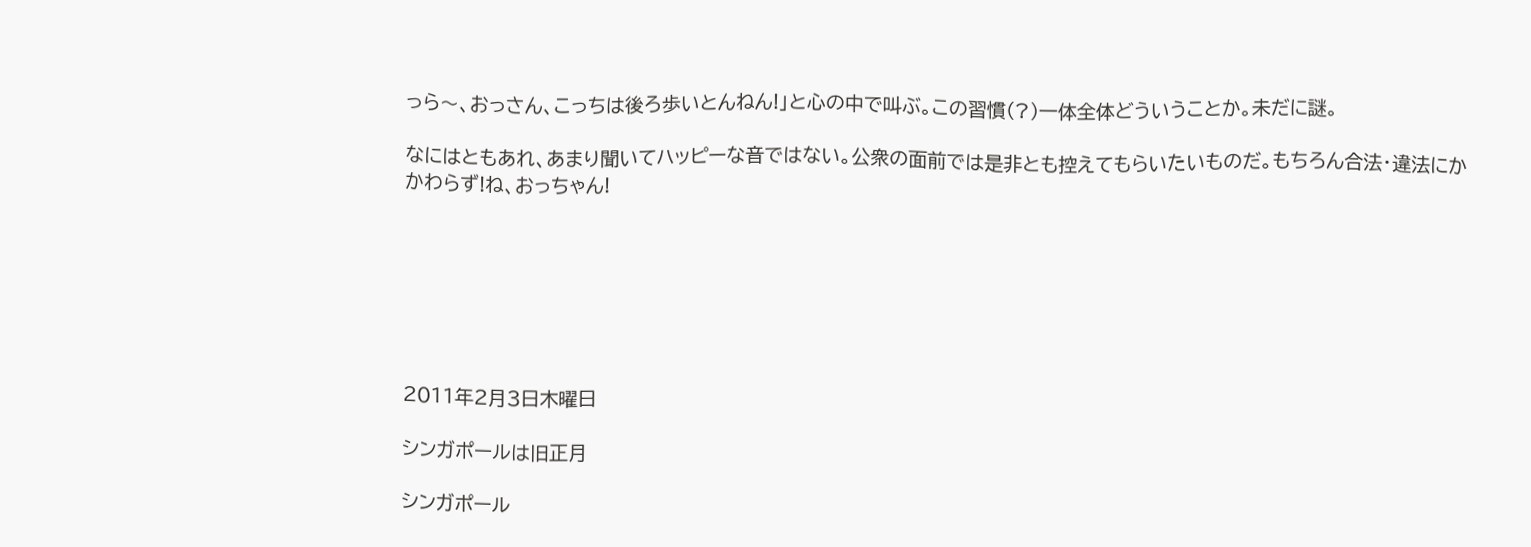っら〜、おっさん、こっちは後ろ歩いとんねん!」と心の中で叫ぶ。この習慣(?)一体全体どういうことか。未だに謎。

なにはともあれ、あまり聞いてハッピーな音ではない。公衆の面前では是非とも控えてもらいたいものだ。もちろん合法・違法にかかわらず!ね、おっちゃん!







2011年2月3日木曜日

シンガポールは旧正月

シンガポール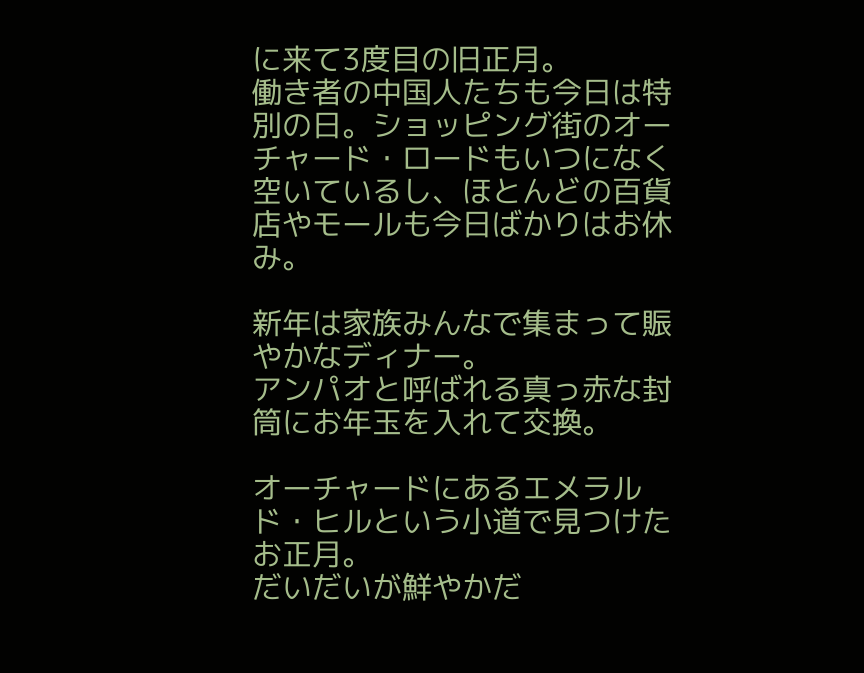に来て3度目の旧正月。
働き者の中国人たちも今日は特別の日。ショッピング街のオーチャード・ロードもいつになく空いているし、ほとんどの百貨店やモールも今日ばかりはお休み。

新年は家族みんなで集まって賑やかなディナー。
アンパオと呼ばれる真っ赤な封筒にお年玉を入れて交換。

オーチャードにあるエメラルド・ヒルという小道で見つけたお正月。
だいだいが鮮やかだ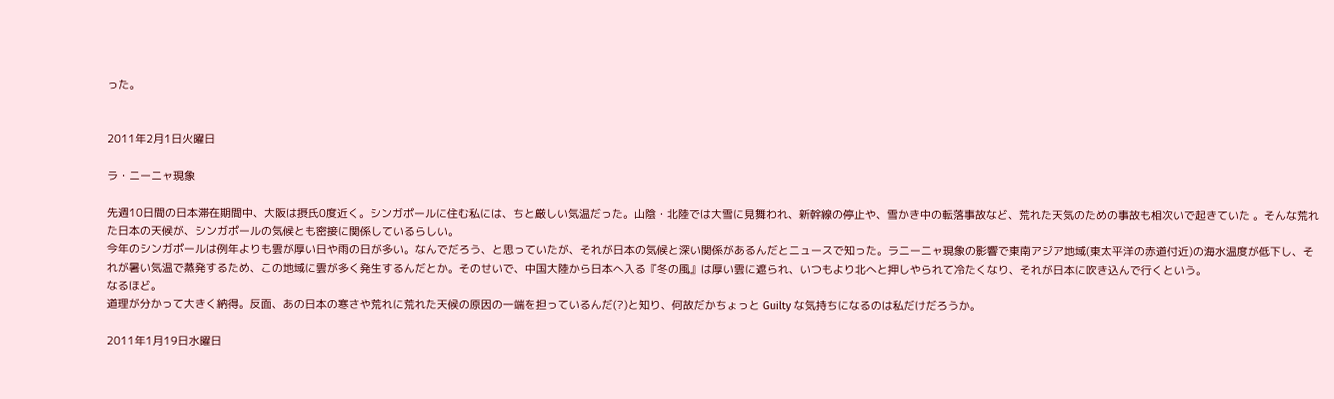った。


2011年2月1日火曜日

ラ・ニーニャ現象

先週10日間の日本滞在期間中、大阪は摂氏0度近く。シンガポールに住む私には、ちと厳しい気温だった。山陰・北陸では大雪に見舞われ、新幹線の停止や、雪かき中の転落事故など、荒れた天気のための事故も相次いで起きていた 。そんな荒れた日本の天候が、シンガポールの気候とも密接に関係しているらしい。
今年のシンガポールは例年よりも雲が厚い日や雨の日が多い。なんでだろう、と思っていたが、それが日本の気候と深い関係があるんだとニュースで知った。ラニーニャ現象の影響で東南アジア地域(東太平洋の赤道付近)の海水温度が低下し、それが暑い気温で蒸発するため、この地域に雲が多く発生するんだとか。そのせいで、中国大陸から日本へ入る『冬の風』は厚い雲に遮られ、いつもより北へと押しやられて冷たくなり、それが日本に吹き込んで行くという。
なるほど。
道理が分かって大きく納得。反面、あの日本の寒さや荒れに荒れた天候の原因の一端を担っているんだ(?)と知り、何故だかちょっと Guilty な気持ちになるのは私だけだろうか。

2011年1月19日水曜日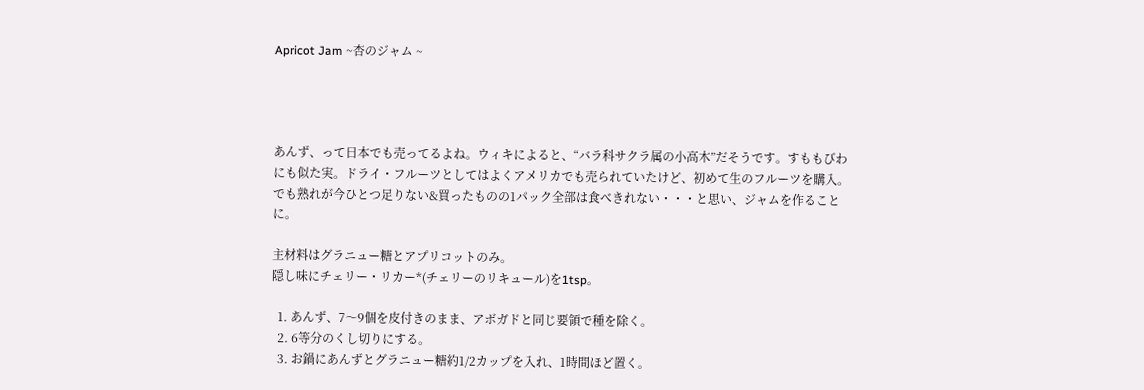Apricot Jam ~杏のジャム ~




あんず、って日本でも売ってるよね。ウィキによると、“バラ科サクラ属の小高木”だそうです。すももびわにも似た実。ドライ・フルーツとしてはよくアメリカでも売られていたけど、初めて生のフルーツを購入。でも熟れが今ひとつ足りない&買ったものの1パック全部は食べきれない・・・と思い、ジャムを作ることに。

主材料はグラニュー糖とアプリコットのみ。
隠し味にチェリー・リカー*(チェリーのリキュール)を1tsp。

  1. あんず、7〜9個を皮付きのまま、アボガドと同じ要領で種を除く。
  2. 6等分のくし切りにする。
  3. お鍋にあんずとグラニュー糖約1/2カップを入れ、1時間ほど置く。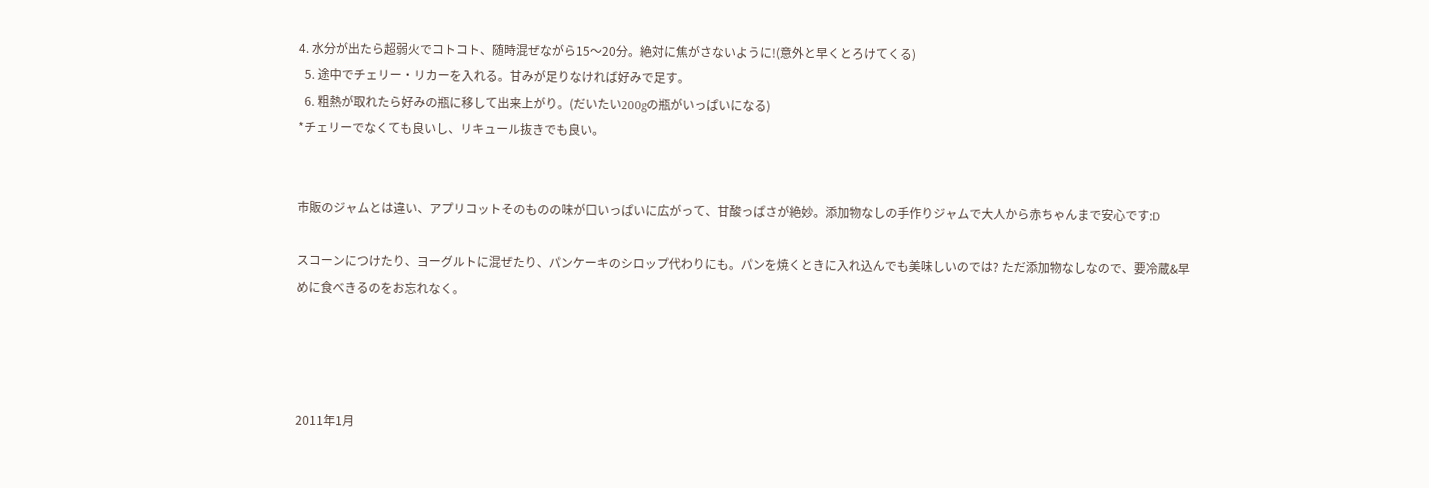4. 水分が出たら超弱火でコトコト、随時混ぜながら15〜20分。絶対に焦がさないように!(意外と早くとろけてくる)
  5. 途中でチェリー・リカーを入れる。甘みが足りなければ好みで足す。
  6. 粗熱が取れたら好みの瓶に移して出来上がり。(だいたい200gの瓶がいっぱいになる)
*チェリーでなくても良いし、リキュール抜きでも良い。


市販のジャムとは違い、アプリコットそのものの味が口いっぱいに広がって、甘酸っぱさが絶妙。添加物なしの手作りジャムで大人から赤ちゃんまで安心です:D

スコーンにつけたり、ヨーグルトに混ぜたり、パンケーキのシロップ代わりにも。パンを焼くときに入れ込んでも美味しいのでは? ただ添加物なしなので、要冷蔵&早めに食べきるのをお忘れなく。




2011年1月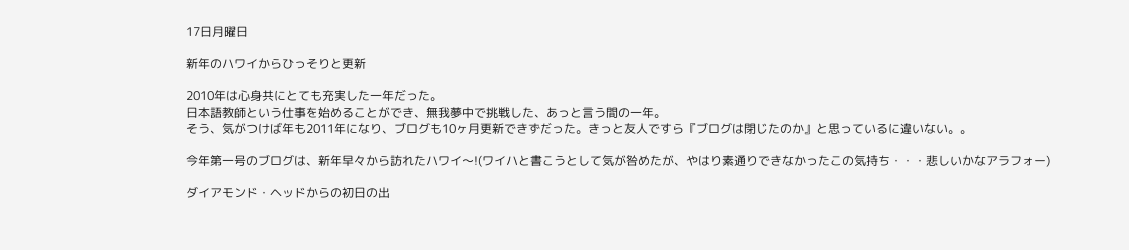17日月曜日

新年のハワイからひっそりと更新

2010年は心身共にとても充実した一年だった。
日本語教師という仕事を始めることができ、無我夢中で挑戦した、あっと言う間の一年。
そう、気がつけば年も2011年になり、ブログも10ヶ月更新できずだった。きっと友人ですら『ブログは閉じたのか』と思っているに違いない。。

今年第一号のブログは、新年早々から訪れたハワイ〜!(ワイハと書こうとして気が咎めたが、やはり素通りできなかったこの気持ち・・・悲しいかなアラフォー)

ダイアモンド・ヘッドからの初日の出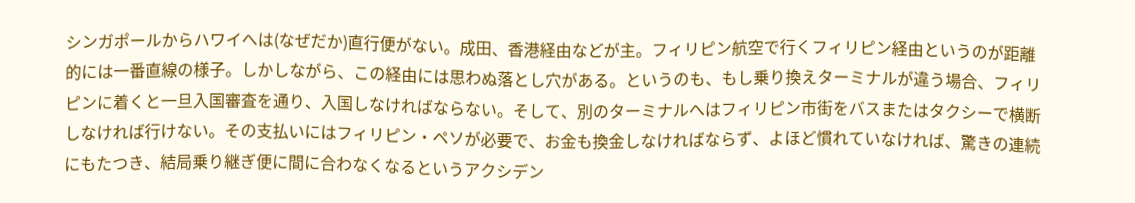シンガポールからハワイへは(なぜだか)直行便がない。成田、香港経由などが主。フィリピン航空で行くフィリピン経由というのが距離的には一番直線の様子。しかしながら、この経由には思わぬ落とし穴がある。というのも、もし乗り換えターミナルが違う場合、フィリピンに着くと一旦入国審査を通り、入国しなければならない。そして、別のターミナルへはフィリピン市街をバスまたはタクシーで横断しなければ行けない。その支払いにはフィリピン・ペソが必要で、お金も換金しなければならず、よほど慣れていなければ、驚きの連続にもたつき、結局乗り継ぎ便に間に合わなくなるというアクシデン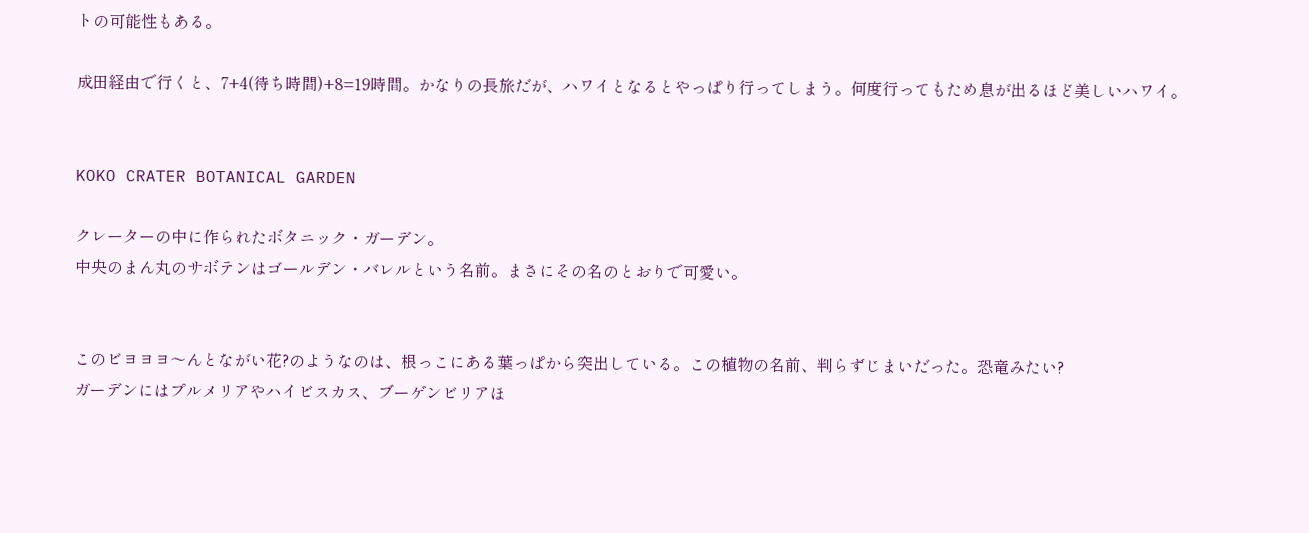トの可能性もある。

成田経由で行くと、7+4(待ち時間)+8=19時間。かなりの長旅だが、ハワイとなるとやっぱり行ってしまう。何度行ってもため息が出るほど美しいハワイ。


KOKO CRATER BOTANICAL GARDEN

クレーターの中に作られたボタニック・ガーデン。
中央のまん丸のサボテンはゴールデン・バレルという名前。まさにその名のとおりで可愛い。


このビヨヨヨ〜んとながい花?のようなのは、根っこにある葉っぱから突出している。この植物の名前、判らずじまいだった。恐竜みたい?
ガーデンにはプルメリアやハイビスカス、ブーゲンビリアほ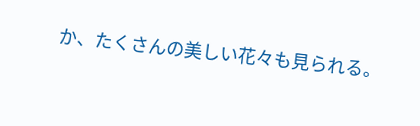か、たくさんの美しい花々も見られる。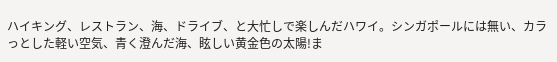ハイキング、レストラン、海、ドライブ、と大忙しで楽しんだハワイ。シンガポールには無い、カラっとした軽い空気、青く澄んだ海、眩しい黄金色の太陽!ま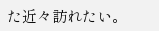た近々訪れたい。